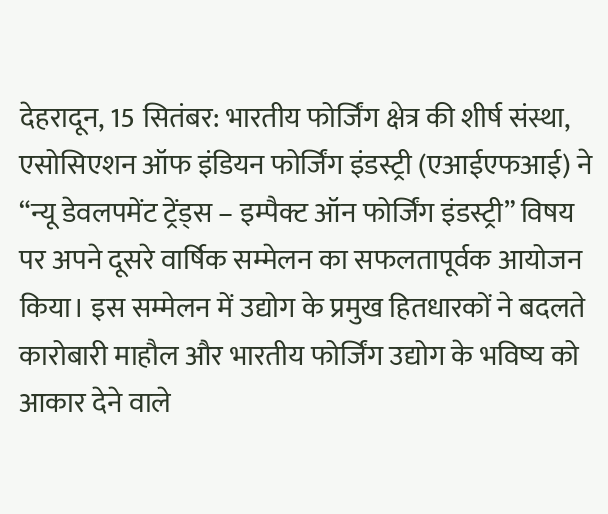देहरादून, 15 सितंबर: भारतीय फोर्जिंग क्षेत्र की शीर्ष संस्था, एसोसिएशन ऑफ इंडियन फोर्जिंग इंडस्ट्री (एआईएफआई) ने “न्यू डेवलपमेंट ट्रेंड्स – इम्पैक्ट ऑन फोर्जिंग इंडस्ट्री” विषय पर अपने दूसरे वार्षिक सम्मेलन का सफलतापूर्वक आयोजन किया। इस सम्मेलन में उद्योग के प्रमुख हितधारकों ने बदलते कारोबारी माहौल और भारतीय फोर्जिंग उद्योग के भविष्य को आकार देने वाले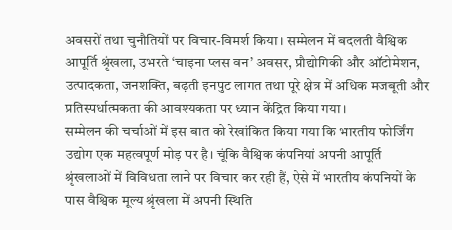अवसरों तथा चुनौतियों पर विचार-विमर्श किया। सम्मेलन में बदलती वैश्विक आपूर्ति श्रृंखला, उभरते ‘चाइना प्लस वन’ अवसर, प्रौद्योगिकी और ऑटोमेशन, उत्पादकता, जनशक्ति, बढ़ती इनपुट लागत तथा पूरे क्षेत्र में अधिक मजबूती और प्रतिस्पर्धात्मकता की आवश्यकता पर ध्यान केंद्रित किया गया।
सम्मेलन की चर्चाओं में इस बात को रेखांकित किया गया कि भारतीय फोर्जिंग उद्योग एक महत्वपूर्ण मोड़ पर है। चूंकि वैश्विक कंपनियां अपनी आपूर्ति श्रृंखलाओं में विविधता लाने पर विचार कर रही हैं, ऐसे में भारतीय कंपनियों के पास वैश्विक मूल्य श्रृंखला में अपनी स्थिति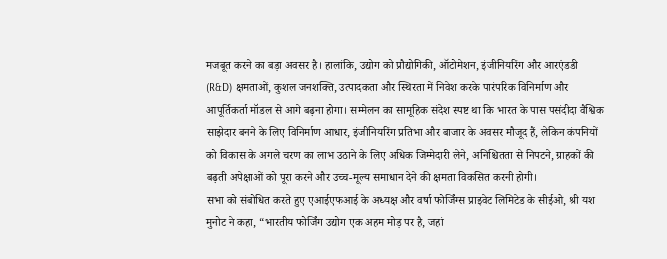मजबूत करने का बड़ा अवसर है। हालांकि, उद्योग को प्रौद्योगिकी, ऑटोमेशन, इंजीनियरिंग और आरएंडडी (R&D) क्षमताओं, कुशल जनशक्ति, उत्पादकता और स्थिरता में निवेश करके पारंपरिक विनिर्माण और आपूर्तिकर्ता मॉडल से आगे बढ़ना होगा। सम्मेलन का सामूहिक संदेश स्पष्ट था कि भारत के पास पसंदीदा वैश्विक साझेदार बनने के लिए विनिर्माण आधार, इंजीनियरिंग प्रतिभा और बाजार के अवसर मौजूद हैं, लेकिन कंपनियों को विकास के अगले चरण का लाभ उठाने के लिए अधिक जिम्मेदारी लेने, अनिश्चितता से निपटने, ग्राहकों की बढ़ती अपेक्षाओं को पूरा करने और उच्च-मूल्य समाधान देने की क्षमता विकसित करनी होगी।
सभा को संबोधित करते हुए एआईएफआई के अध्यक्ष और वर्षा फोर्जिंग्स प्राइवेट लिमिटेड के सीईओ, श्री यश मुनोट ने कहा, “भारतीय फोर्जिंग उद्योग एक अहम मोड़ पर है, जहां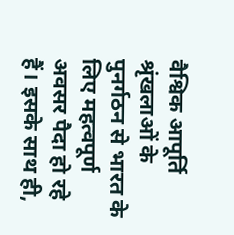वैश्विक आपूर्ति श्रृंखलाओं के पुनर्गठन से भारत के लिए महत्वपूर्ण अवसर पैदा हो रहे हैं। इसके साथ ही,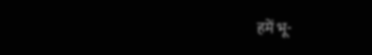हमें भू-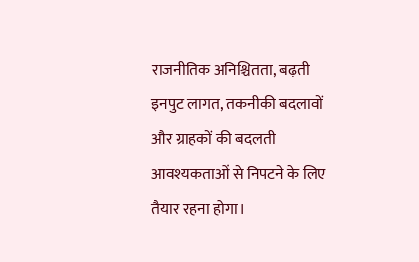राजनीतिक अनिश्चितता, बढ़ती इनपुट लागत, तकनीकी बदलावों और ग्राहकों की बदलती आवश्यकताओं से निपटने के लिए तैयार रहना होगा।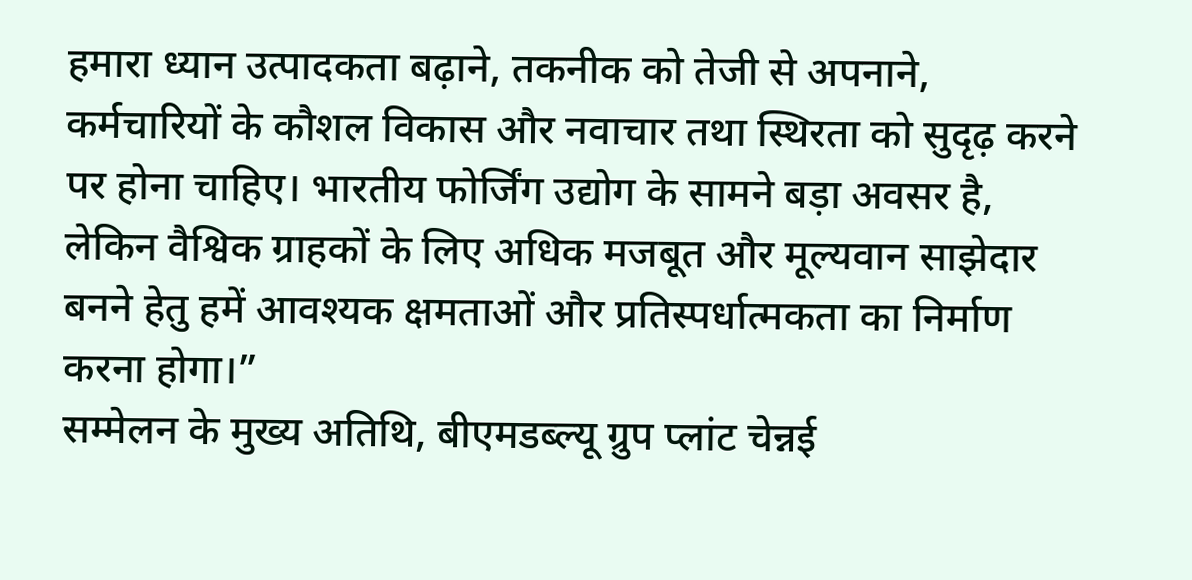हमारा ध्यान उत्पादकता बढ़ाने, तकनीक को तेजी से अपनाने, कर्मचारियों के कौशल विकास और नवाचार तथा स्थिरता को सुदृढ़ करने पर होना चाहिए। भारतीय फोर्जिंग उद्योग के सामने बड़ा अवसर है, लेकिन वैश्विक ग्राहकों के लिए अधिक मजबूत और मूल्यवान साझेदार बनने हेतु हमें आवश्यक क्षमताओं और प्रतिस्पर्धात्मकता का निर्माण करना होगा।”
सम्मेलन के मुख्य अतिथि, बीएमडब्ल्यू ग्रुप प्लांट चेन्नई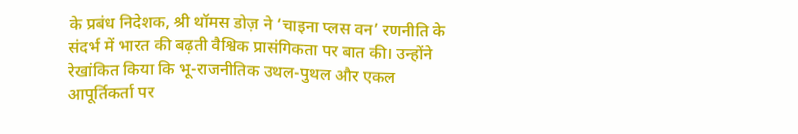के प्रबंध निदेशक, श्री थॉमस डोज़ ने ‘चाइना प्लस वन’ रणनीति के संदर्भ में भारत की बढ़ती वैश्विक प्रासंगिकता पर बात की। उन्होंने रेखांकित किया कि भू-राजनीतिक उथल-पुथल और एकल आपूर्तिकर्ता पर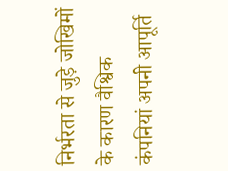निर्भरता से जुड़े जोखिमों के कारण वैश्विक कंपनियां अपनी आपूर्ति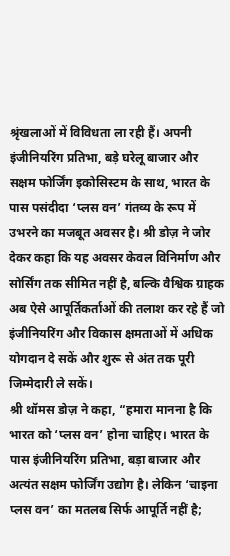श्रृंखलाओं में विविधता ला रही हैं। अपनी इंजीनियरिंग प्रतिभा, बड़े घरेलू बाजार और सक्षम फोर्जिंग इकोसिस्टम के साथ, भारत के पास पसंदीदा ‘प्लस वन’ गंतव्य के रूप में उभरने का मजबूत अवसर है। श्री डोज़ ने जोर देकर कहा कि यह अवसर केवल विनिर्माण और सोर्सिंग तक सीमित नहीं है, बल्कि वैश्विक ग्राहक अब ऐसे आपूर्तिकर्ताओं की तलाश कर रहे हैं जो इंजीनियरिंग और विकास क्षमताओं में अधिक योगदान दे सकें और शुरू से अंत तक पूरी जिम्मेदारी ले सकें।
श्री थॉमस डोज़ ने कहा, “हमारा मानना है कि भारत को ‘प्लस वन’ होना चाहिए। भारत के पास इंजीनियरिंग प्रतिभा, बड़ा बाजार और अत्यंत सक्षम फोर्जिंग उद्योग है। लेकिन ‘चाइना प्लस वन’ का मतलब सिर्फ आपूर्ति नहीं है;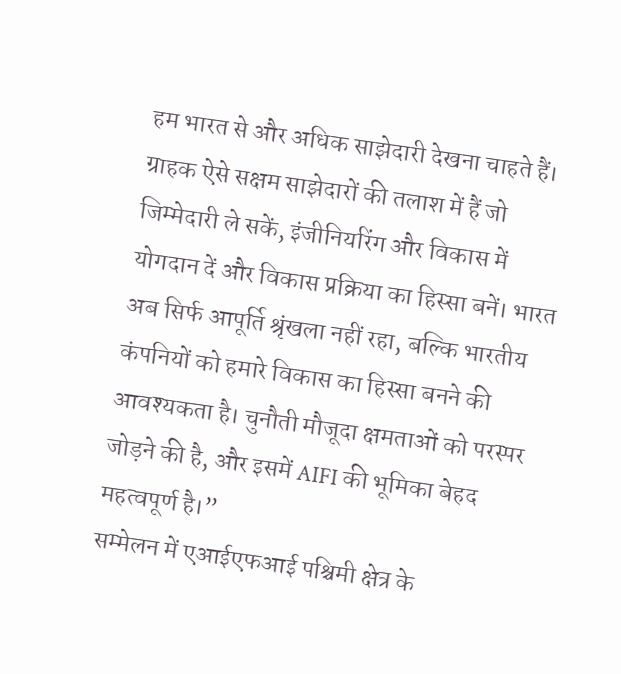हम भारत से और अधिक साझेदारी देखना चाहते हैं। ग्राहक ऐसे सक्षम साझेदारों की तलाश में हैं जो जिम्मेदारी ले सकें, इंजीनियरिंग और विकास में योगदान दें और विकास प्रक्रिया का हिस्सा बनें। भारत अब सिर्फ आपूर्ति श्रृंखला नहीं रहा, बल्कि भारतीय कंपनियों को हमारे विकास का हिस्सा बनने की आवश्यकता है। चुनौती मौजूदा क्षमताओं को परस्पर जोड़ने की है, और इसमें AIFI की भूमिका बेहद महत्वपूर्ण है।”
सम्मेलन में एआईएफआई पश्चिमी क्षेत्र के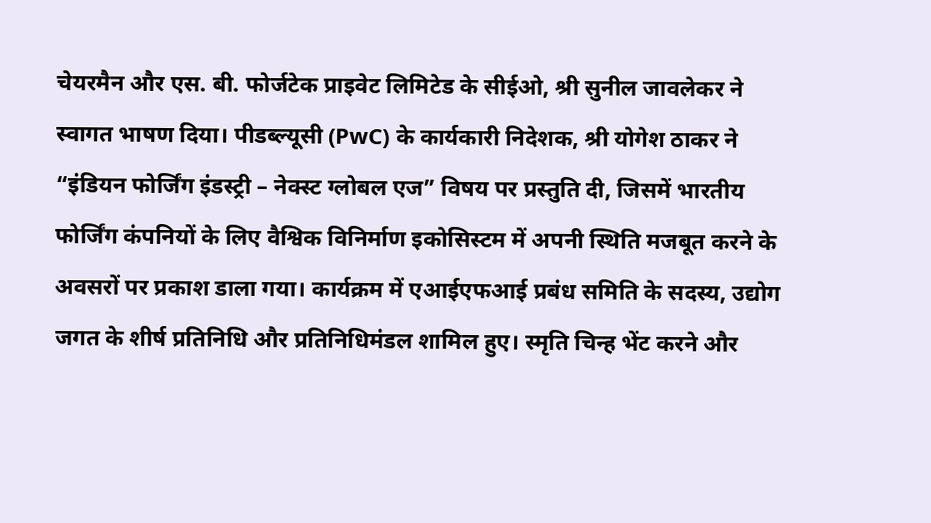चेयरमैन और एस. बी. फोर्जटेक प्राइवेट लिमिटेड के सीईओ, श्री सुनील जावलेकर ने स्वागत भाषण दिया। पीडब्ल्यूसी (PwC) के कार्यकारी निदेशक, श्री योगेश ठाकर ने “इंडियन फोर्जिंग इंडस्ट्री – नेक्स्ट ग्लोबल एज” विषय पर प्रस्तुति दी, जिसमें भारतीय फोर्जिंग कंपनियों के लिए वैश्विक विनिर्माण इकोसिस्टम में अपनी स्थिति मजबूत करने के अवसरों पर प्रकाश डाला गया। कार्यक्रम में एआईएफआई प्रबंध समिति के सदस्य, उद्योग जगत के शीर्ष प्रतिनिधि और प्रतिनिधिमंडल शामिल हुए। स्मृति चिन्ह भेंट करने और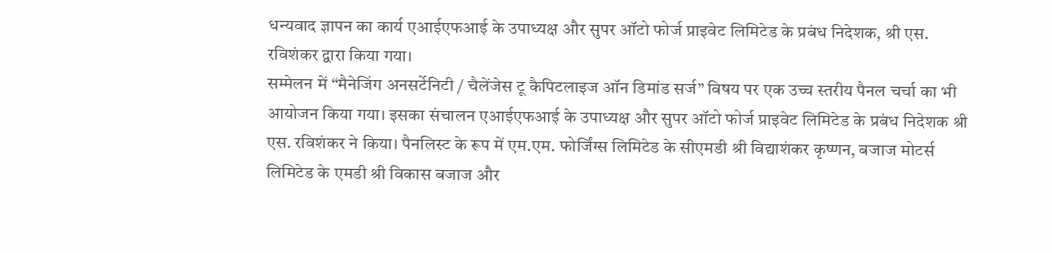धन्यवाद ज्ञापन का कार्य एआईएफआई के उपाध्यक्ष और सुपर ऑटो फोर्ज प्राइवेट लिमिटेड के प्रबंध निदेशक, श्री एस. रविशंकर द्वारा किया गया।
सम्मेलन में “मैनेजिंग अनसर्टेनिटी / चैलेंजेस टू कैपिटलाइज ऑन डिमांड सर्ज” विषय पर एक उच्च स्तरीय पैनल चर्चा का भी आयोजन किया गया। इसका संचालन एआईएफआई के उपाध्यक्ष और सुपर ऑटो फोर्ज प्राइवेट लिमिटेड के प्रबंध निदेशक श्री एस. रविशंकर ने किया। पैनलिस्ट के रूप में एम.एम. फोर्जिंग्स लिमिटेड के सीएमडी श्री विद्याशंकर कृष्णन, बजाज मोटर्स लिमिटेड के एमडी श्री विकास बजाज और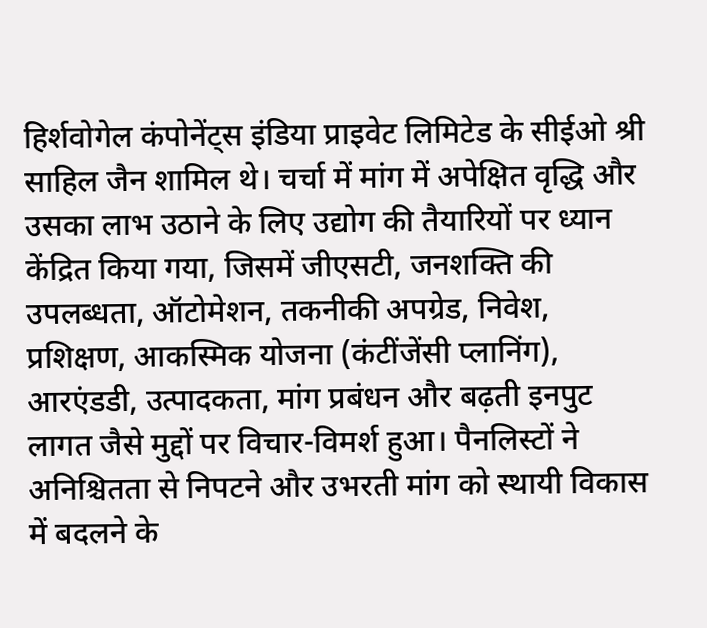हिर्शवोगेल कंपोनेंट्स इंडिया प्राइवेट लिमिटेड के सीईओ श्री साहिल जैन शामिल थे। चर्चा में मांग में अपेक्षित वृद्धि और उसका लाभ उठाने के लिए उद्योग की तैयारियों पर ध्यान केंद्रित किया गया, जिसमें जीएसटी, जनशक्ति की उपलब्धता, ऑटोमेशन, तकनीकी अपग्रेड, निवेश, प्रशिक्षण, आकस्मिक योजना (कंटींजेंसी प्लानिंग), आरएंडडी, उत्पादकता, मांग प्रबंधन और बढ़ती इनपुट लागत जैसे मुद्दों पर विचार-विमर्श हुआ। पैनलिस्टों ने अनिश्चितता से निपटने और उभरती मांग को स्थायी विकास में बदलने के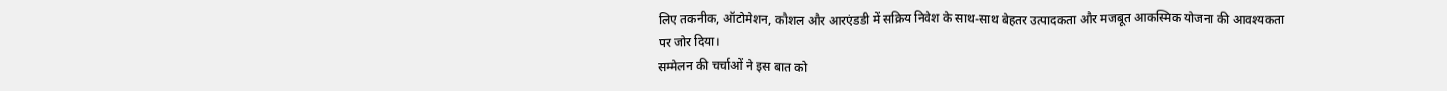लिए तकनीक, ऑटोमेशन, कौशल और आरएंडडी में सक्रिय निवेश के साथ-साथ बेहतर उत्पादकता और मजबूत आकस्मिक योजना की आवश्यकता पर जोर दिया।
सम्मेलन की चर्चाओं ने इस बात को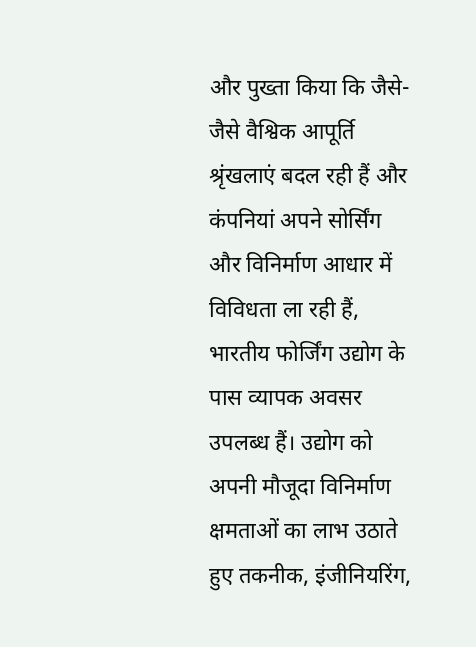और पुख्ता किया कि जैसे-जैसे वैश्विक आपूर्ति श्रृंखलाएं बदल रही हैं और कंपनियां अपने सोर्सिंग और विनिर्माण आधार में विविधता ला रही हैं, भारतीय फोर्जिंग उद्योग के पास व्यापक अवसर उपलब्ध हैं। उद्योग को अपनी मौजूदा विनिर्माण क्षमताओं का लाभ उठाते हुए तकनीक, इंजीनियरिंग,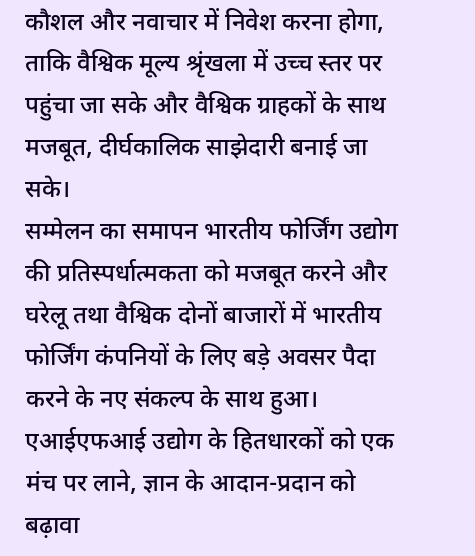कौशल और नवाचार में निवेश करना होगा, ताकि वैश्विक मूल्य श्रृंखला में उच्च स्तर पर पहुंचा जा सके और वैश्विक ग्राहकों के साथ मजबूत, दीर्घकालिक साझेदारी बनाई जा सके।
सम्मेलन का समापन भारतीय फोर्जिंग उद्योग की प्रतिस्पर्धात्मकता को मजबूत करने और घरेलू तथा वैश्विक दोनों बाजारों में भारतीय फोर्जिंग कंपनियों के लिए बड़े अवसर पैदा करने के नए संकल्प के साथ हुआ। एआईएफआई उद्योग के हितधारकों को एक मंच पर लाने, ज्ञान के आदान-प्रदान को बढ़ावा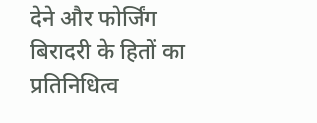देने और फोर्जिंग बिरादरी के हितों का प्रतिनिधित्व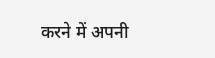करने में अपनी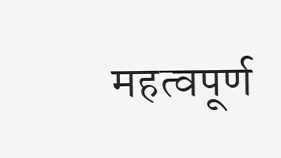महत्वपूर्ण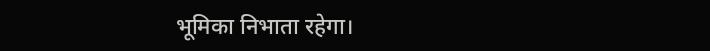भूमिका निभाता रहेगा।